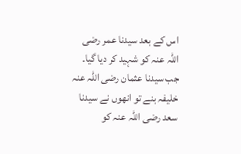اس کے بعد سیدنا عمر رضی اللہ عنہ کو شہید کر دیا گیا۔ جب سیدنا عثمان رضی اللہ عنہ خلیفہ بنے تو انھوں نے سیدنا سعد رضی اللہ عنہ کو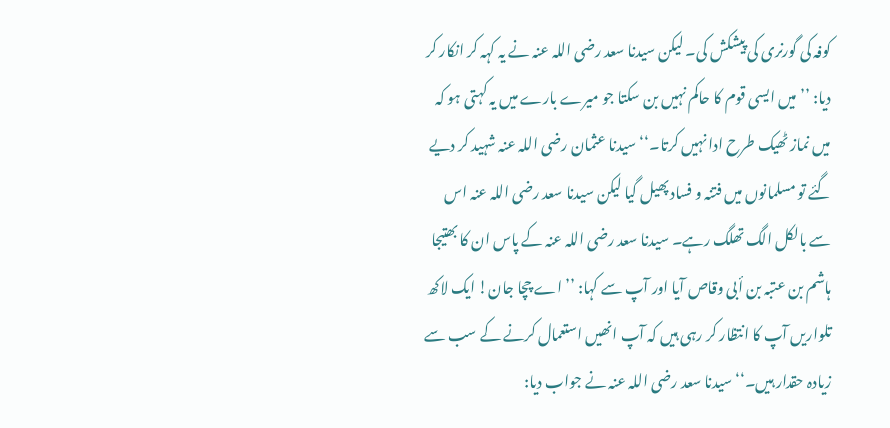کوفہ کی گورنری کی پیشکش کی۔ لیکن سیدنا سعد رضی اللہ عنہ نے یہ کہہ کر انکار کر دیا: ’’میں ایسی قوم کا حاکم نہیں بن سکتا جو میرے بارے میں یہ کہتی ہو کہ میں نماز ٹھیک طرح ادا نہیں کرتا۔‘‘ سیدنا عثمان رضی اللہ عنہ شہید کر دیے گئے تو مسلمانوں میں فتنہ و فساد پھیل گیا لیکن سیدنا سعد رضی اللہ عنہ اس سے بالکل الگ تھلگ رہے۔ سیدنا سعد رضی اللہ عنہ کے پاس ان کا بھتیجا ہاشم بن عتبہ بن أبی وقاص آیا اور آپ سے کہا: ’’اے چچا جان! ایک لاکھ تلواریں آپ کا انتظار کر رہی ہیں کہ آپ انھیں استعمال کرنے کے سب سے زیادہ حقدار ہیں۔‘‘ سیدنا سعد رضی اللہ عنہ نے جواب دیا: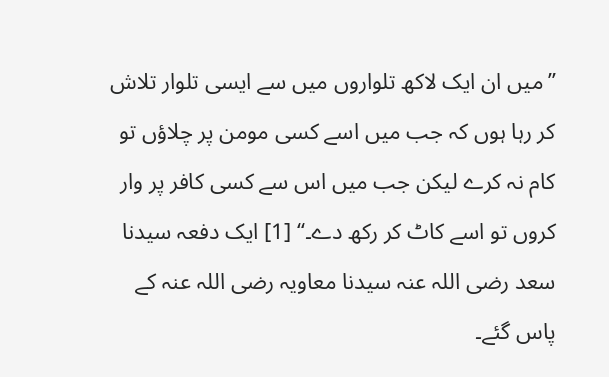’’میں ان ایک لاکھ تلواروں میں سے ایسی تلوار تلاش کر رہا ہوں کہ جب میں اسے کسی مومن پر چلاؤں تو کام نہ کرے لیکن جب میں اس سے کسی کافر پر وار کروں تو اسے کاٹ کر رکھ دے۔‘‘ [1] ایک دفعہ سیدنا سعد رضی اللہ عنہ سیدنا معاویہ رضی اللہ عنہ کے پاس گئے۔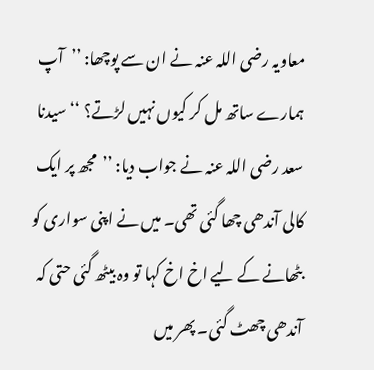معاویہ رضی اللہ عنہ نے ان سے پوچھا: ’’آپ ہمارے ساتھ مل کر کیوں نہیں لڑتے؟ ‘‘ سیدنا سعد رضی اللہ عنہ نے جواب دیا: ’’مجھ پر ایک کالی آندھی چھا گئی تھی۔ میں نے اپنی سواری کو بٹھانے کے لیے اخ اخ کہا تو وہ بیٹھ گئی حتی کہ آندھی چھٹ گئی۔ پھر میں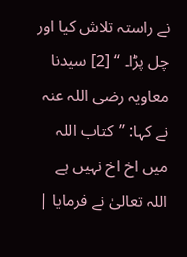نے راستہ تلاش کیا اور چل پڑا۔ ‘‘ [2] سیدنا معاویہ رضی اللہ عنہ نے کہا: ’’کتاب اللہ میں اخ اخ نہیں ہے اللہ تعالیٰ نے فرمایا |